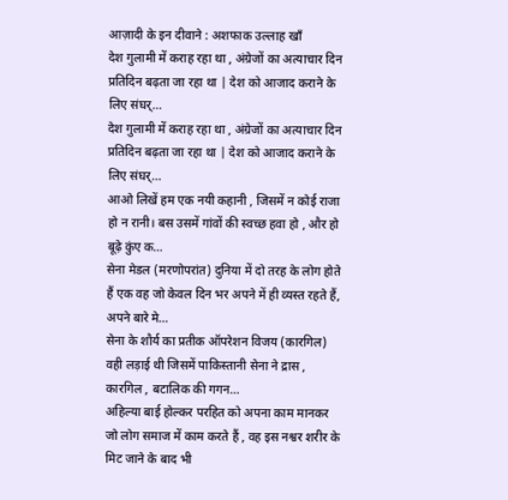आज़ादी के इन दीवाने : अशफाक उल्लाह खाँ
देश गुलामी में कराह रहा था , अंग्रेजों का अत्याचार दिन प्रतिदिन बढ़ता जा रहा था | देश को आजाद कराने के लिए संघर्…
देश गुलामी में कराह रहा था , अंग्रेजों का अत्याचार दिन प्रतिदिन बढ़ता जा रहा था | देश को आजाद कराने के लिए संघर्…
आओ लिखें हम एक नयी कहानी , जिसमें न कोई राजा हो न रानी। बस उसमें गांवों की स्वच्छ हवा हो , और हो बूढ़े कुंए क…
सेना मेडल (मरणोपरांत) दुनिया में दो तरह के लोग होते हैं एक वह जो केवल दिन भर अपने में ही व्यस्त रहते हैं, अपने बारे मे…
सेना के शौर्य का प्रतीक ऑपरेशन विजय (कारगिल) वही लड़ाई थी जिसमें पाकिस्तानी सेना ने द्रास , कारगिल , बटालिक की गगन…
अहिल्या बाई होल्कर परहित को अपना काम मानकर जो लोग समाज में काम करते हैं , वह इस नश्वर शरीर के मिट जाने के बाद भी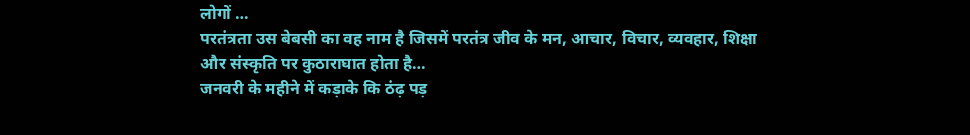लोगों …
परतंत्रता उस बेबसी का वह नाम है जिसमें परतंत्र जीव के मन, आचार, विचार, व्यवहार, शिक्षा और संस्कृति पर कुठाराघात होता है…
जनवरी के महीने में कड़ाके कि ठंढ़ पड़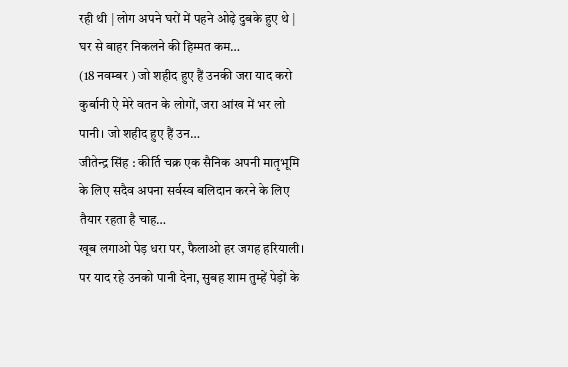रही थी | लोग अपने घरों में पहने ओढ़े दुबके हुए थे | घर से बाहर निकलने की हिम्मत कम…
(18 नवम्बर ) जो शहीद हुए हैं उनकी जरा याद करो कुर्बानी ऐ मेरे वतन के लोगों, जरा आंख में भर लो पानी। जो शहीद हुए हैं उन…
जीतेन्द्र सिंह : कीर्ति चक्र एक सैनिक अपनी मातृभूमि के लिए सदैव अपना सर्वस्व बलिदान करने के लिए तैयार रहता है चाह…
खूब लगाओ पेड़ धरा पर, फैलाओ हर जगह हरियाली। पर याद रहे उनको पानी देना, सुबह शाम तुम्हें पेड़ों के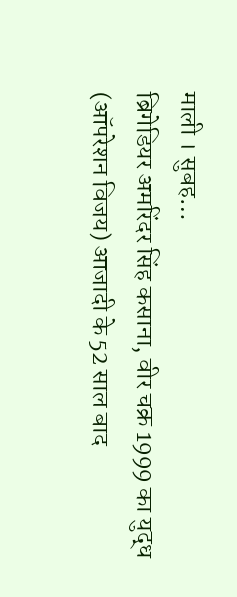माली । सुबह…
ब्रिगेडियर अमरिंदर सिंह कसाना, वीर चक्र 1999 का युद्ध (ऑपरेशन विजय) आजादी के 52 साल बाद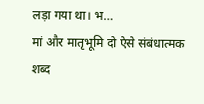लड़ा गया था। भ…
मां और मातृभूमि दो ऐसे संबंधात्मक शब्द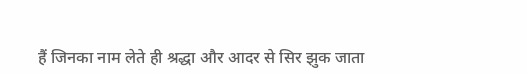हैं जिनका नाम लेते ही श्रद्धा और आदर से सिर झुक जाता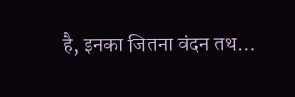है, इनका जितना वंदन तथ…